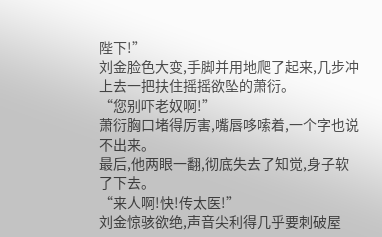陛下!”
刘金脸色大变,手脚并用地爬了起来,几步冲上去一把扶住摇摇欲坠的萧衍。
“您别吓老奴啊!”
萧衍胸口堵得厉害,嘴唇哆嗦着,一个字也说不出来。
最后,他两眼一翻,彻底失去了知觉,身子软了下去。
“来人啊!快!传太医!”
刘金惊骇欲绝,声音尖利得几乎要刺破屋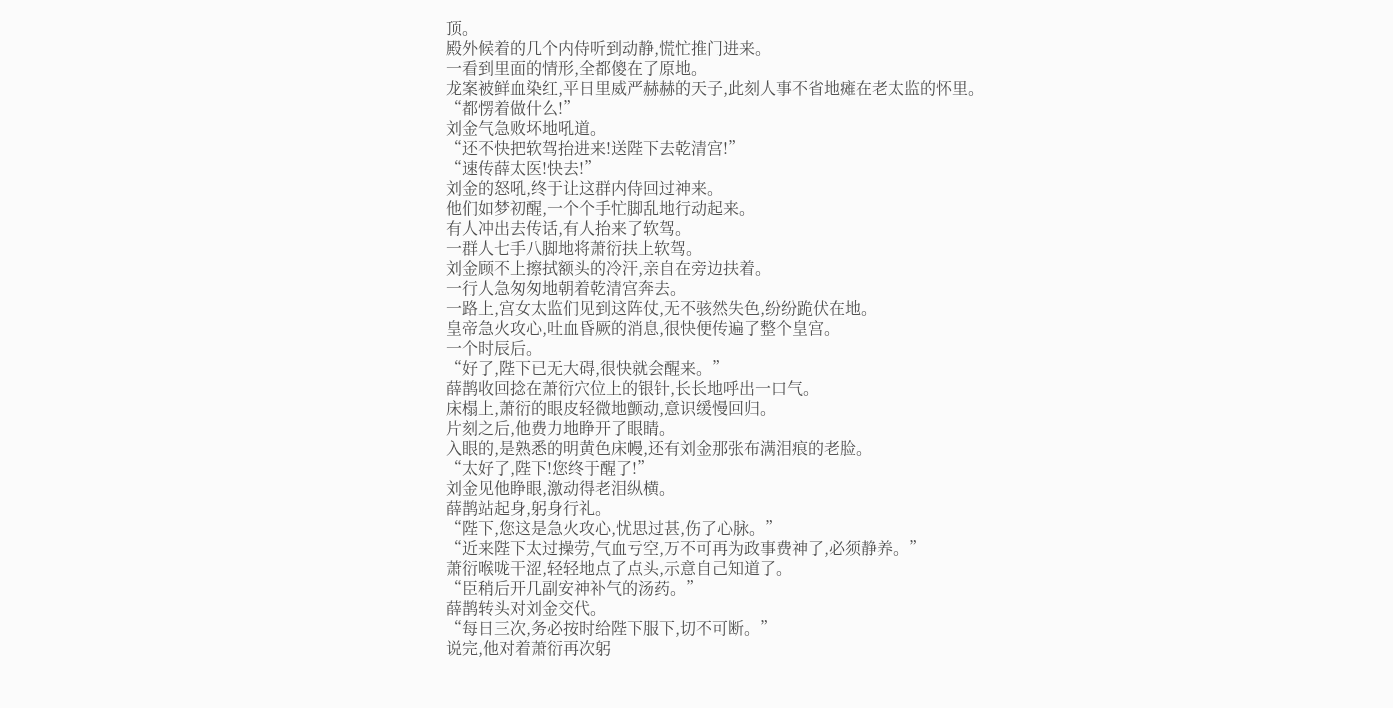顶。
殿外候着的几个内侍听到动静,慌忙推门进来。
一看到里面的情形,全都傻在了原地。
龙案被鲜血染红,平日里威严赫赫的天子,此刻人事不省地瘫在老太监的怀里。
“都愣着做什么!”
刘金气急败坏地吼道。
“还不快把软驾抬进来!送陛下去乾清宫!”
“速传薛太医!快去!”
刘金的怒吼,终于让这群内侍回过神来。
他们如梦初醒,一个个手忙脚乱地行动起来。
有人冲出去传话,有人抬来了软驾。
一群人七手八脚地将萧衍扶上软驾。
刘金顾不上擦拭额头的冷汗,亲自在旁边扶着。
一行人急匆匆地朝着乾清宫奔去。
一路上,宫女太监们见到这阵仗,无不骇然失色,纷纷跪伏在地。
皇帝急火攻心,吐血昏厥的消息,很快便传遍了整个皇宫。
一个时辰后。
“好了,陛下已无大碍,很快就会醒来。”
薛鹊收回捻在萧衍穴位上的银针,长长地呼出一口气。
床榻上,萧衍的眼皮轻微地颤动,意识缓慢回归。
片刻之后,他费力地睁开了眼睛。
入眼的,是熟悉的明黄色床幔,还有刘金那张布满泪痕的老脸。
“太好了,陛下!您终于醒了!”
刘金见他睁眼,激动得老泪纵横。
薛鹊站起身,躬身行礼。
“陛下,您这是急火攻心,忧思过甚,伤了心脉。”
“近来陛下太过操劳,气血亏空,万不可再为政事费神了,必须静养。”
萧衍喉咙干涩,轻轻地点了点头,示意自己知道了。
“臣稍后开几副安神补气的汤药。”
薛鹊转头对刘金交代。
“每日三次,务必按时给陛下服下,切不可断。”
说完,他对着萧衍再次躬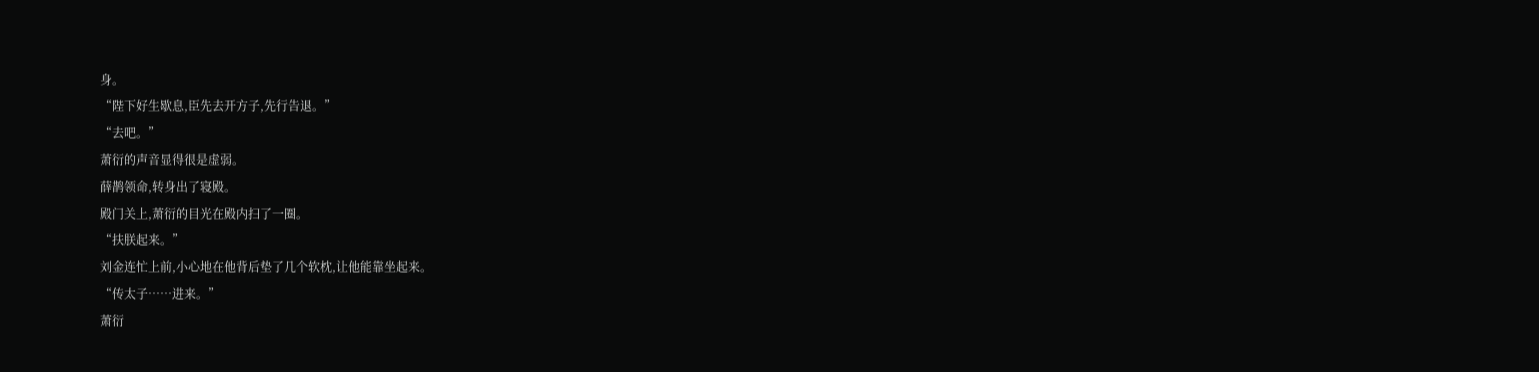身。
“陛下好生歇息,臣先去开方子,先行告退。”
“去吧。”
萧衍的声音显得很是虚弱。
薛鹊领命,转身出了寝殿。
殿门关上,萧衍的目光在殿内扫了一圈。
“扶朕起来。”
刘金连忙上前,小心地在他背后垫了几个软枕,让他能靠坐起来。
“传太子……进来。”
萧衍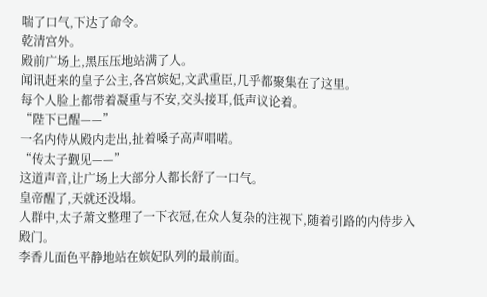喘了口气,下达了命令。
乾清宫外。
殿前广场上,黑压压地站满了人。
闻讯赶来的皇子公主,各宫嫔妃,文武重臣,几乎都聚集在了这里。
每个人脸上都带着凝重与不安,交头接耳,低声议论着。
“陛下已醒——”
一名内侍从殿内走出,扯着嗓子高声唱喏。
“传太子觐见——”
这道声音,让广场上大部分人都长舒了一口气。
皇帝醒了,天就还没塌。
人群中,太子萧文整理了一下衣冠,在众人复杂的注视下,随着引路的内侍步入殿门。
李香儿面色平静地站在嫔妃队列的最前面。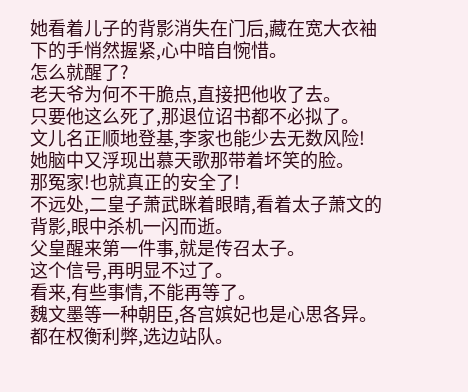她看着儿子的背影消失在门后,藏在宽大衣袖下的手悄然握紧,心中暗自惋惜。
怎么就醒了?
老天爷为何不干脆点,直接把他收了去。
只要他这么死了,那退位诏书都不必拟了。
文儿名正顺地登基,李家也能少去无数风险!
她脑中又浮现出慕天歌那带着坏笑的脸。
那冤家!也就真正的安全了!
不远处,二皇子萧武眯着眼睛,看着太子萧文的背影,眼中杀机一闪而逝。
父皇醒来第一件事,就是传召太子。
这个信号,再明显不过了。
看来,有些事情,不能再等了。
魏文墨等一种朝臣,各宫嫔妃也是心思各异。
都在权衡利弊,选边站队。